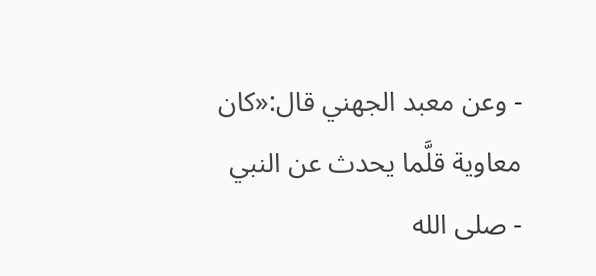- وعن معبد الجهني قال:«كان معاوية قلَّما يحدث عن النبي - صلى الله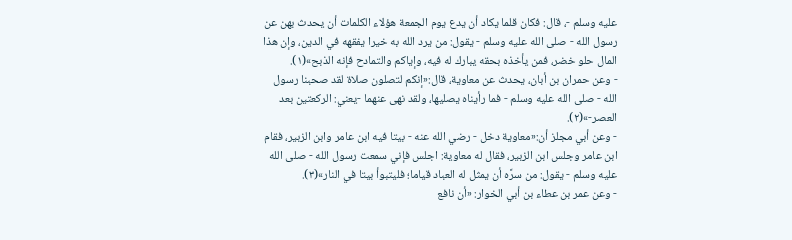عليه وسلم -، قال: فكان قلما يكاد أن يدع يوم الجمعة هؤلاء الكلمات أن يحدث بهن عن رسول الله - صلى الله عليه وسلم - يقول: من يرد الله به خيرا يفقهه في الدين، وإن هذا المال حلو خضر، فمن يأخذه بحقه يبارك له فيه، وإياكم والتمادح فإنه الذبح»(١).
- وعن حمران بن أبان، يحدث عن معاوية، قال:«إنكم لتصلون صلاة لقد صحبنا رسول الله - صلى الله عليه وسلم - فما رأيناه يصليها، ولقد نهى عنهما -يعني: الركعتين بعد العصر-»(٢).
- وعن أبي مجلز أن:«معاوية دخل - رضي الله عنه - بيتا فيه ابن عامر وابن الزبير، فقام ابن عامر وجلس ابن الزبير، فقال له معاوية: اجلس فإني سمعت رسول الله - صلى الله عليه وسلم - يقول: من سرَّه أن يمثل له العباد قياما؛ فليتبوأ بيتا في النار»(٣).
- وعن عمر بن عطاء بن أبي الخوار: «أن نافع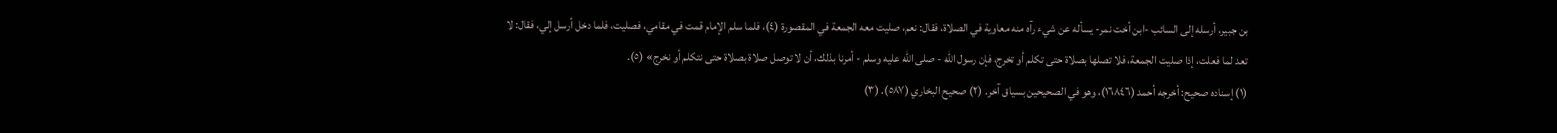بن جبير، أرسله إلى السائب -ابن أخت نمر- يسأله عن شيء رآه منه معاوية في الصلاة، فقال: نعم، صليت معه الجمعة في المقصورة (٤)، فلما سلم الإمام قمت في مقامي، فصليت، فلما دخل أرسل إلي، فقال: لا تعد لما فعلت، إذا صليت الجمعة، فلا تصلها بصلاة حتى تكلم أو تخرج، فإن رسول الله - صلى الله عليه وسلم - أمرنا بذلك، أن لا توصل صلاة بصلاة حتى نتكلم أو نخرج» (٥).
(١) إسناده صحيح: أخرجه أحمد (١٦٨٤٦)، وهو في الصحيحين بسياق آخر. (٢) صحيح البخاري (٥٨٧). (٣)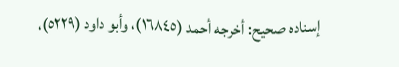إسناده صحيح: أخرجه أحمد (١٦٨٤٥)، وأبو داود (٥٢٢٩)،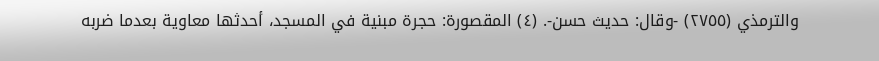والترمذي (٢٧٥٥) -وقال: حديث حسن-. (٤) المقصورة: حجرة مبنية في المسجد، أحدثها معاوية بعدما ضربه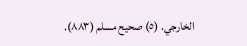الخارجي. (٥) صحيح مسلم (٨٨٣).